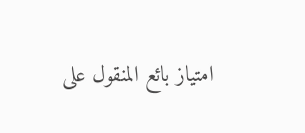امتياز بائع المنقول على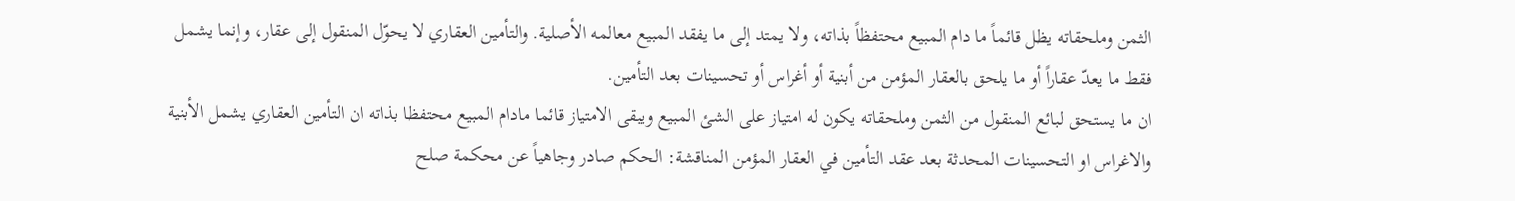الثمن وملحقاته يظل قائماً ما دام المبيع محتفظاً بذاته، ولا يمتد إلى ما يفقد المبيع معالمه الأصلية. والتأمين العقاري لا يحوّل المنقول إلى عقار، وإنما يشمل فقط ما يعدّ عقاراً أو ما يلحق بالعقار المؤمن من أبنية أو أغراس أو تحسينات بعد التأمين.
ان ما يستحق لبائع المنقول من الثمن وملحقاته يكون له امتياز على الشئ المبيع ويبقى الامتياز قائما مادام المبيع محتفظا بذاته ان التأمين العقاري يشمل الأبنية والاغراس او التحسينات المحدثة بعد عقد التأمين في العقار المؤمن المناقشة: الحكم صادر وجاهياً عن محكمة صلح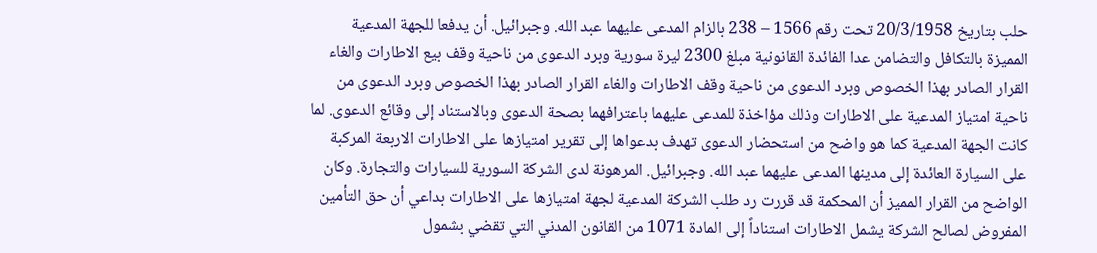حلب بتاريخ 20/3/1958 تحت رقم 1566 – 238 بالزام المدعى عليهما عبد الله. وجبرائيل. أن يدفعا للجهة المدعية المميزة بالتكافل والتضامن عدا الفائدة القانونية مبلغ 2300 ليرة سورية وبرد الدعوى من ناحية وقف بيع الاطارات والغاء القرار الصادر بهذا الخصوص وبرد الدعوى من ناحية وقف الاطارات والغاء القرار الصادر بهذا الخصوص وبرد الدعوى من ناحية امتياز المدعية على الاطارات وذلك مؤاخذة للمدعى عليهما باعترافهما بصحة الدعوى وبالاستناد إلى وقائع الدعوى. لما كانت الجهة المدعية كما هو واضح من استحضار الدعوى تهدف بدعواها إلى تقرير امتيازها على الاطارات الاربعة المركبة على السيارة العائدة إلى مدينها المدعى عليهما عبد الله. وجبرائيل. المرهونة لدى الشركة السورية للسيارات والتجارة. وكان الواضح من القرار المميز أن المحكمة قد قررت رد طلب الشركة المدعية لجهة امتيازها على الاطارات بداعي أن حق التأمين المفروض لصالح الشركة يشمل الاطارات استناداً إلى المادة 1071 من القانون المدني التي تقضي بشمول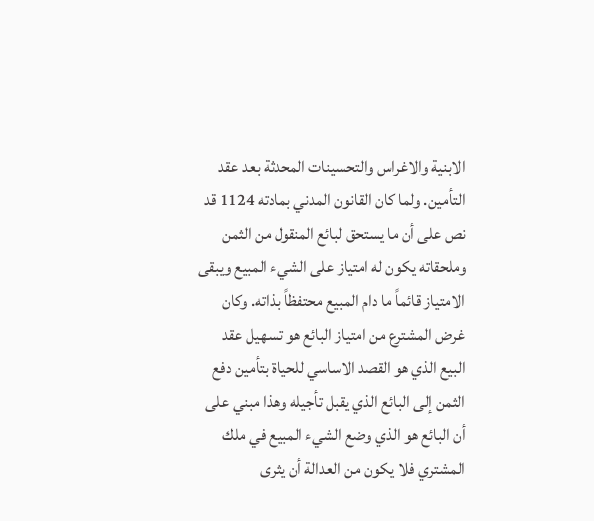الابنية والاغراس والتحسينات المحدثة بعد عقد التأمين. ولما كان القانون المدني بمادته 1124 قد نص على أن ما يستحق لبائع المنقول من الثمن وملحقاته يكون له امتياز على الشيء المبيع ويبقى الامتياز قائماً ما دام المبيع محتفظاً بذاته. وكان غرض المشترع من امتياز البائع هو تسهيل عقد البيع الذي هو القصد الاساسي للحياة بتأمين دفع الثمن إلى البائع الذي يقبل تأجيله وهذا مبني على أن البائع هو الذي وضع الشيء المبيع في ملك المشتري فلا يكون من العدالة أن يثرى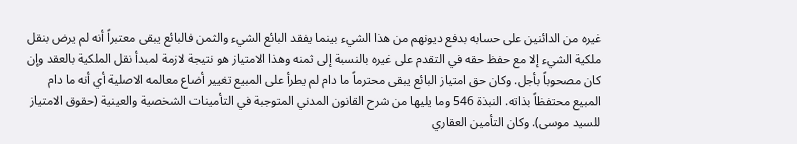غيره من الدائنين على حسابه بدفع ديونهم من هذا الشيء بينما يفقد البائع الشيء والثمن فالبائع يبقى معتبراً أنه لم يرض بنقل ملكية الشيء إلا مع حفظ حقه في التقدم على غيره بالنسبة إلى ثمنه وهذا الامتياز هو نتيجة لازمة لمبدأ نقل الملكية بالعقد وإن كان مصحوباً بأجل. وكان حق امتياز البائع يبقى محترماً ما دام لم يطرأ على المبيع تغيير أضاع معالمه الاصلية أي أنه ما دام المبيع محتفظاً بذاته. النبذة 546 وما يليها من شرح القانون المدني المتوجبة في التأمينات الشخصية والعينية (حقوق الامتياز للسيد موسى). وكان التأمين العقاري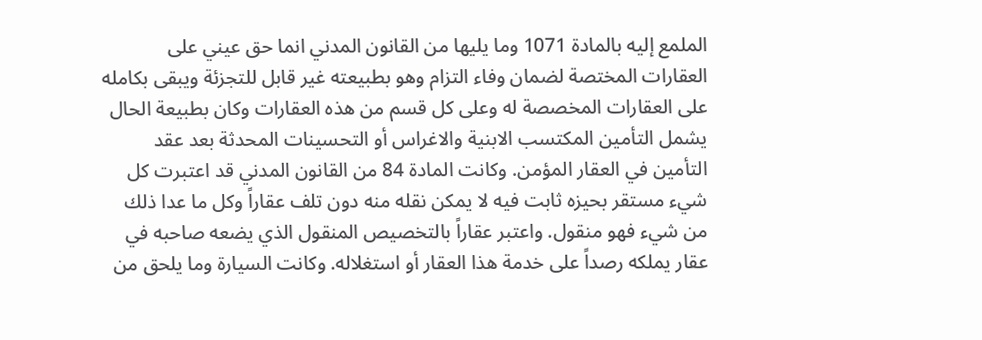الملمع إليه بالمادة 1071 وما يليها من القانون المدني انما حق عيني على العقارات المختصة لضمان وفاء التزام وهو بطبيعته غير قابل للتجزئة ويبقى بكامله على العقارات المخصصة له وعلى كل قسم من هذه العقارات وكان بطبيعة الحال يشمل التأمين المكتسب الابنية والاغراس أو التحسينات المحدثة بعد عقد التأمين في العقار المؤمن. وكانت المادة 84 من القانون المدني قد اعتبرت كل شيء مستقر بحيزه ثابت فيه لا يمكن نقله منه دون تلف عقاراً وكل ما عدا ذلك من شيء فهو منقول. واعتبر عقاراً بالتخصيص المنقول الذي يضعه صاحبه في عقار يملكه رصداً على خدمة هذا العقار أو استغلاله. وكانت السيارة وما يلحق من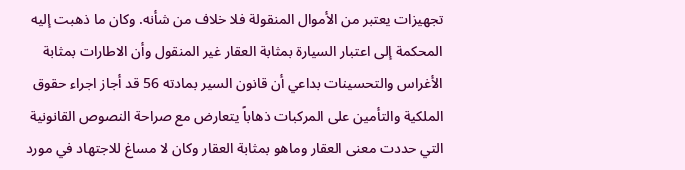تجهيزات يعتبر من الأموال المنقولة فلا خلاف من شأنه. وكان ما ذهبت إليه المحكمة إلى اعتبار السيارة بمثابة العقار غير المنقول وأن الاطارات بمثابة الأغراس والتحسينات بداعي أن قانون السير بمادته 56 قد أجاز اجراء حقوق الملكية والتأمين على المركبات ذهاباً يتعارض مع صراحة النصوص القانونية التي حددت معنى العقار وماهو بمثابة العقار وكان لا مساغ للاجتهاد في مورد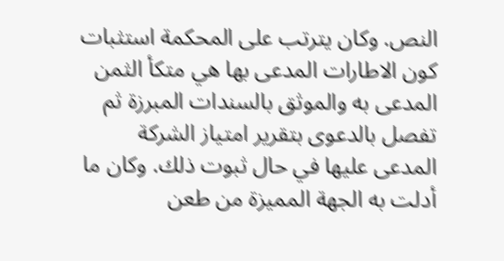النص. وكان يترتب على المحكمة استثبات كون الاطارات المدعى بها هي متكأ الثمن المدعى به والموثق بالسندات المبرزة ثم تفصل بالدعوى بتقرير امتياز الشركة المدعى عليها في حال ثبوت ذلك. وكان ما أدلت به الجهة المميزة من طعن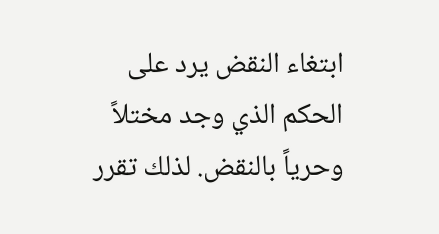ابتغاء النقض يرد على الحكم الذي وجد مختلاً وحرياً بالنقض. لذلك تقرر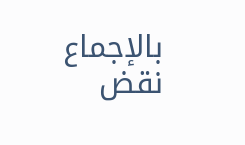بالإجماع نقض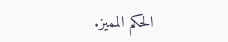الحكم المميز.